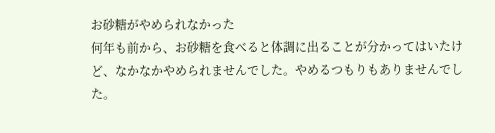お砂糖がやめられなかった
何年も前から、お砂糖を食べると体調に出ることが分かってはいたけど、なかなかやめられませんでした。やめるつもりもありませんでした。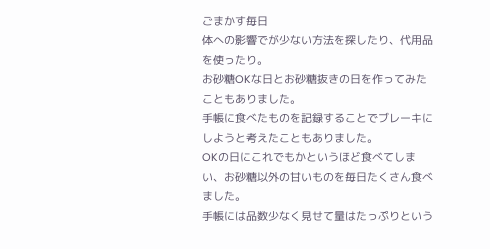ごまかす毎日
体への影響でが少ない方法を探したり、代用品を使ったり。
お砂糖OKな日とお砂糖抜きの日を作ってみたこともありました。
手帳に食べたものを記録することでブレーキにしようと考えたこともありました。
OKの日にこれでもかというほど食べてしまい、お砂糖以外の甘いものを毎日たくさん食べました。
手帳には品数少なく見せて量はたっぷりという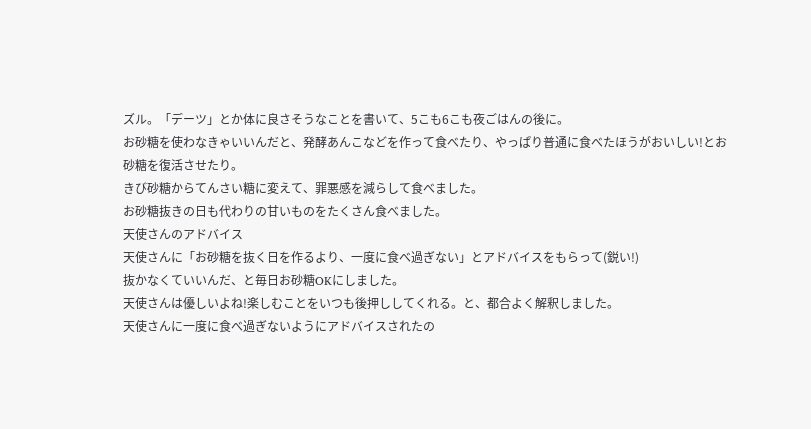ズル。「デーツ」とか体に良さそうなことを書いて、5こも6こも夜ごはんの後に。
お砂糖を使わなきゃいいんだと、発酵あんこなどを作って食べたり、やっぱり普通に食べたほうがおいしい!とお砂糖を復活させたり。
きび砂糖からてんさい糖に変えて、罪悪感を減らして食べました。
お砂糖抜きの日も代わりの甘いものをたくさん食べました。
天使さんのアドバイス
天使さんに「お砂糖を抜く日を作るより、一度に食べ過ぎない」とアドバイスをもらって(鋭い!)
抜かなくていいんだ、と毎日お砂糖OKにしました。
天使さんは優しいよね!楽しむことをいつも後押ししてくれる。と、都合よく解釈しました。
天使さんに一度に食べ過ぎないようにアドバイスされたの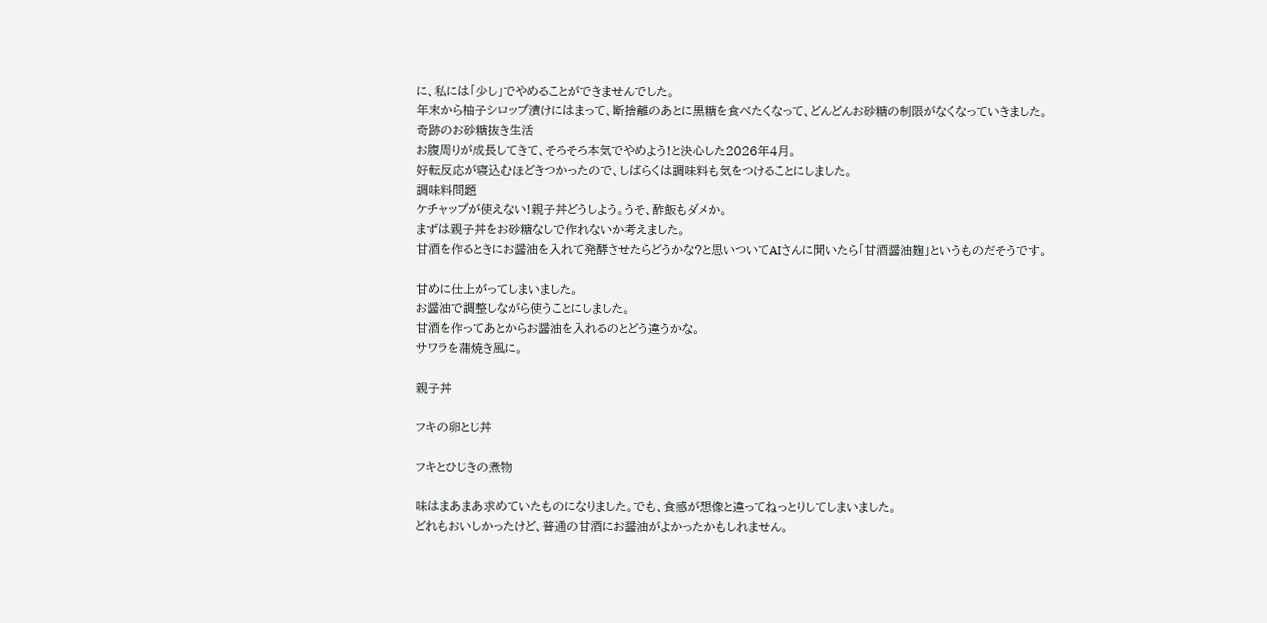に、私には「少し」でやめることができませんでした。
年末から柚子シロップ漬けにはまって、断捨離のあとに黒糖を食べたくなって、どんどんお砂糖の制限がなくなっていきました。
奇跡のお砂糖抜き生活
お腹周りが成長してきて、そろそろ本気でやめよう!と決心した2026年4月。
好転反応が寝込むほどきつかったので、しばらくは調味料も気をつけることにしました。
調味料問題
ケチャップが使えない!親子丼どうしよう。うそ、酢飯もダメか。
まずは親子丼をお砂糖なしで作れないか考えました。
甘酒を作るときにお醤油を入れて発酵させたらどうかな?と思いついてAIさんに聞いたら「甘酒醤油麹」というものだそうです。

甘めに仕上がってしまいました。
お醤油で調整しながら使うことにしました。
甘酒を作ってあとからお醤油を入れるのとどう違うかな。
サワラを蒲焼き風に。

親子丼

フキの卵とじ丼

フキとひじきの煮物

味はまあまあ求めていたものになりました。でも、食感が想像と違ってねっとりしてしまいました。
どれもおいしかったけど、普通の甘酒にお醤油がよかったかもしれません。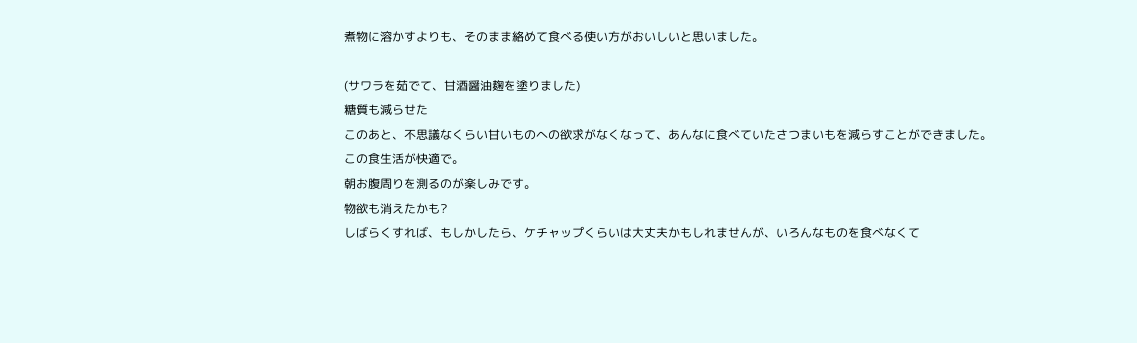煮物に溶かすよりも、そのまま絡めて食べる使い方がおいしいと思いました。

(サワラを茹でて、甘酒醤油麹を塗りました)
糖質も減らせた
このあと、不思議なくらい甘いものへの欲求がなくなって、あんなに食べていたさつまいもを減らすことができました。
この食生活が快適で。
朝お腹周りを測るのが楽しみです。
物欲も消えたかも?
しばらくすれば、もしかしたら、ケチャップくらいは大丈夫かもしれませんが、いろんなものを食べなくて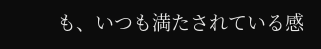も、いつも満たされている感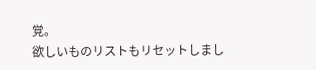覚。
欲しいものリストもリセットしまし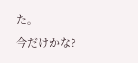た。
今だけかな?